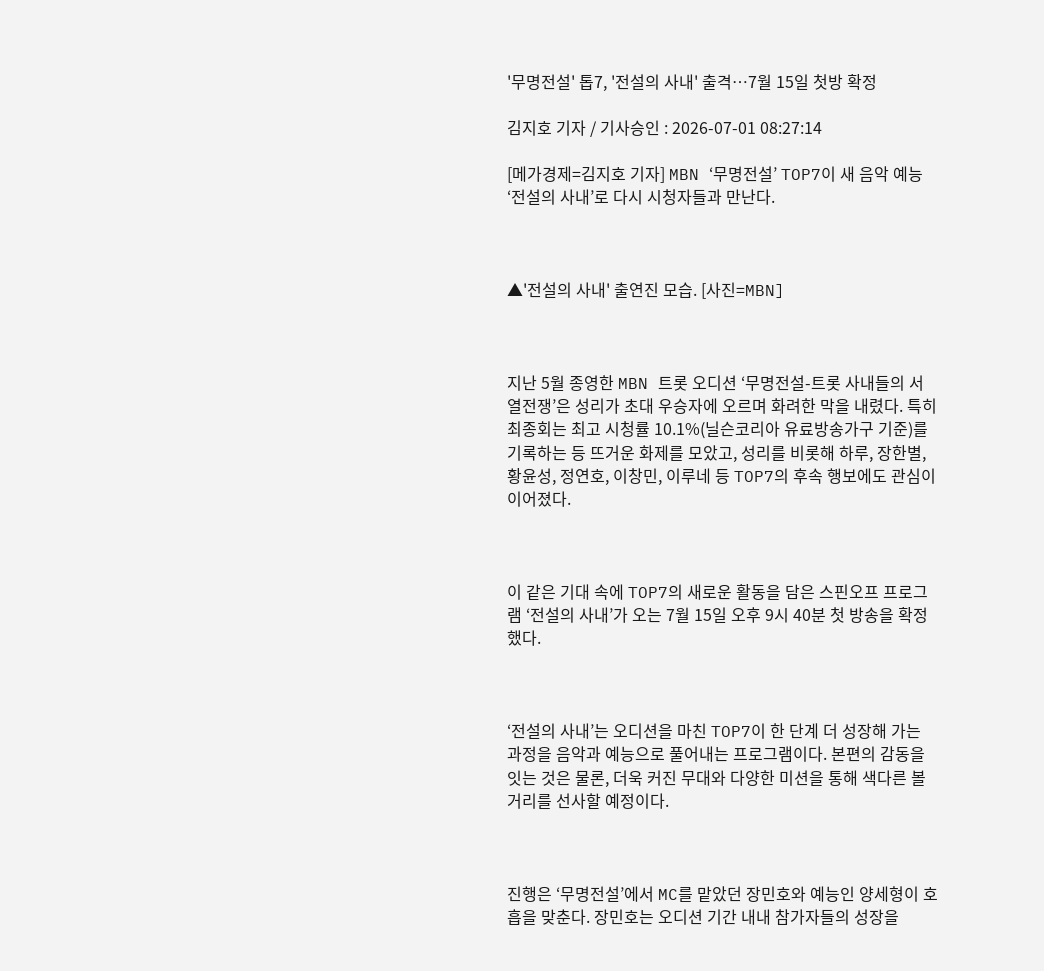'무명전설' 톱7, '전설의 사내' 출격…7월 15일 첫방 확정

김지호 기자 / 기사승인 : 2026-07-01 08:27:14

[메가경제=김지호 기자] MBN ‘무명전설’ TOP7이 새 음악 예능 ‘전설의 사내’로 다시 시청자들과 만난다.



▲'전설의 사내' 출연진 모습. [사진=MBN]



지난 5월 종영한 MBN 트롯 오디션 ‘무명전설-트롯 사내들의 서열전쟁’은 성리가 초대 우승자에 오르며 화려한 막을 내렸다. 특히 최종회는 최고 시청률 10.1%(닐슨코리아 유료방송가구 기준)를 기록하는 등 뜨거운 화제를 모았고, 성리를 비롯해 하루, 장한별, 황윤성, 정연호, 이창민, 이루네 등 TOP7의 후속 행보에도 관심이 이어졌다.



이 같은 기대 속에 TOP7의 새로운 활동을 담은 스핀오프 프로그램 ‘전설의 사내’가 오는 7월 15일 오후 9시 40분 첫 방송을 확정했다.



‘전설의 사내’는 오디션을 마친 TOP7이 한 단계 더 성장해 가는 과정을 음악과 예능으로 풀어내는 프로그램이다. 본편의 감동을 잇는 것은 물론, 더욱 커진 무대와 다양한 미션을 통해 색다른 볼거리를 선사할 예정이다.



진행은 ‘무명전설’에서 MC를 맡았던 장민호와 예능인 양세형이 호흡을 맞춘다. 장민호는 오디션 기간 내내 참가자들의 성장을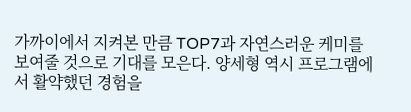가까이에서 지켜본 만큼 TOP7과 자연스러운 케미를 보여줄 것으로 기대를 모은다. 양세형 역시 프로그램에서 활약했던 경험을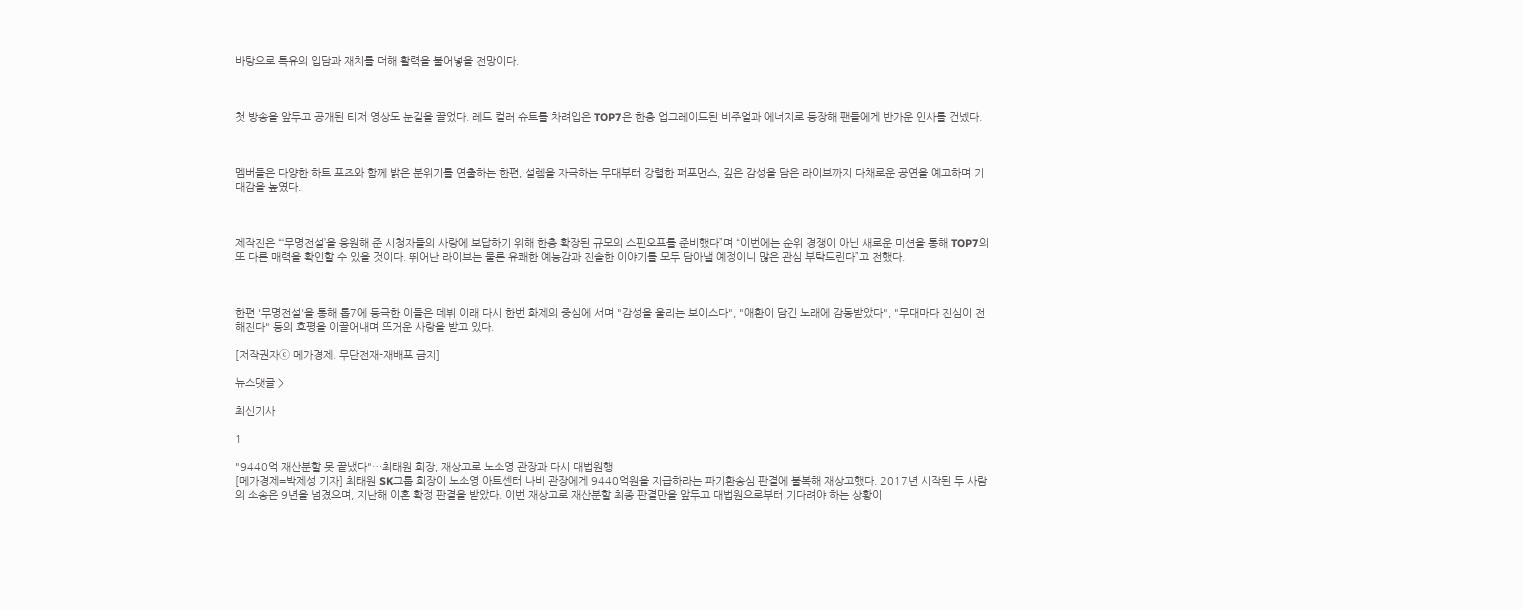바탕으로 특유의 입담과 재치를 더해 활력을 불어넣을 전망이다.



첫 방송을 앞두고 공개된 티저 영상도 눈길을 끌었다. 레드 컬러 슈트를 차려입은 TOP7은 한층 업그레이드된 비주얼과 에너지로 등장해 팬들에게 반가운 인사를 건넸다.



멤버들은 다양한 하트 포즈와 함께 밝은 분위기를 연출하는 한편, 설렘을 자극하는 무대부터 강렬한 퍼포먼스, 깊은 감성을 담은 라이브까지 다채로운 공연을 예고하며 기대감을 높였다.



제작진은 “‘무명전설’을 응원해 준 시청자들의 사랑에 보답하기 위해 한층 확장된 규모의 스핀오프를 준비했다”며 “이번에는 순위 경쟁이 아닌 새로운 미션을 통해 TOP7의 또 다른 매력을 확인할 수 있을 것이다. 뛰어난 라이브는 물론 유쾌한 예능감과 진솔한 이야기를 모두 담아낼 예정이니 많은 관심 부탁드린다”고 전했다.



한편 '무명전설'을 통해 톱7에 등극한 이들은 데뷔 이래 다시 한번 화제의 중심에 서며 "감성을 울리는 보이스다", "애환이 담긴 노래에 감동받았다", "무대마다 진심이 전해진다" 등의 호평을 이끌어내며 뜨거운 사랑을 받고 있다.

[저작권자ⓒ 메가경제. 무단전재-재배포 금지]

뉴스댓글 >

최신기사

1

"9440억 재산분할 못 끝냈다"…최태원 회장, 재상고로 노소영 관장과 다시 대법원행
[메가경제=박제성 기자] 최태원 SK그룹 회장이 노소영 아트센터 나비 관장에게 9440억원을 지급하라는 파기환송심 판결에 불복해 재상고했다. 2017년 시작된 두 사람의 소송은 9년을 넘겼으며, 지난해 이혼 확정 판결을 받았다. 이번 재상고로 재산분할 최종 판결만을 앞두고 대법원으로부터 기다려야 하는 상황이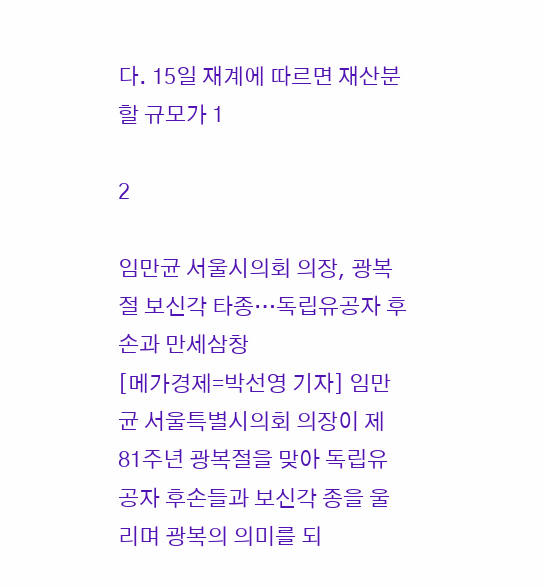다. 15일 재계에 따르면 재산분할 규모가 1

2

임만균 서울시의회 의장, 광복절 보신각 타종…독립유공자 후손과 만세삼창
[메가경제=박선영 기자] 임만균 서울특별시의회 의장이 제81주년 광복절을 맞아 독립유공자 후손들과 보신각 종을 울리며 광복의 의미를 되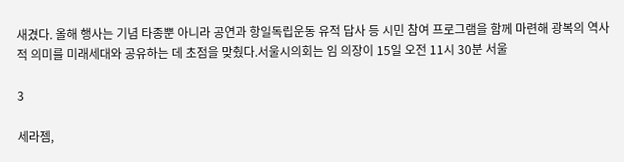새겼다. 올해 행사는 기념 타종뿐 아니라 공연과 항일독립운동 유적 답사 등 시민 참여 프로그램을 함께 마련해 광복의 역사적 의미를 미래세대와 공유하는 데 초점을 맞췄다.서울시의회는 임 의장이 15일 오전 11시 30분 서울

3

세라젬,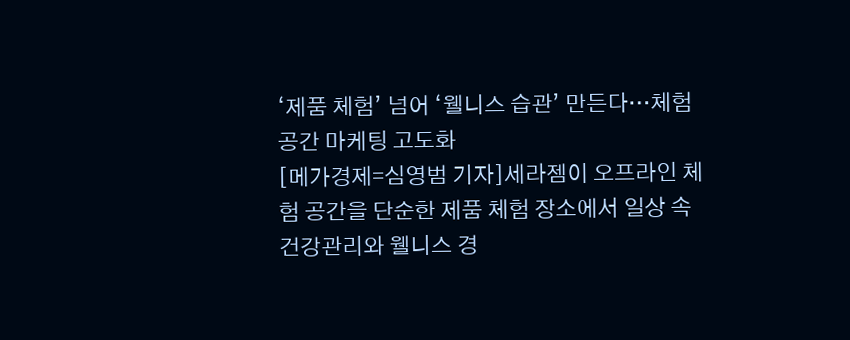‘제품 체험’ 넘어 ‘웰니스 습관’ 만든다…체험공간 마케팅 고도화
[메가경제=심영범 기자]세라젬이 오프라인 체험 공간을 단순한 제품 체험 장소에서 일상 속 건강관리와 웰니스 경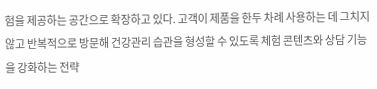험을 제공하는 공간으로 확장하고 있다. 고객이 제품을 한두 차례 사용하는 데 그치지 않고 반복적으로 방문해 건강관리 습관을 형성할 수 있도록 체험 콘텐츠와 상담 기능을 강화하는 전략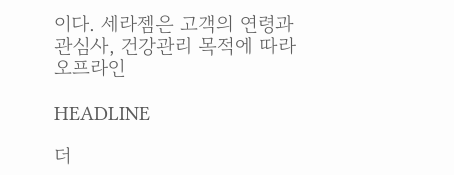이다. 세라젬은 고객의 연령과 관심사, 건강관리 목적에 따라 오프라인

HEADLINE

더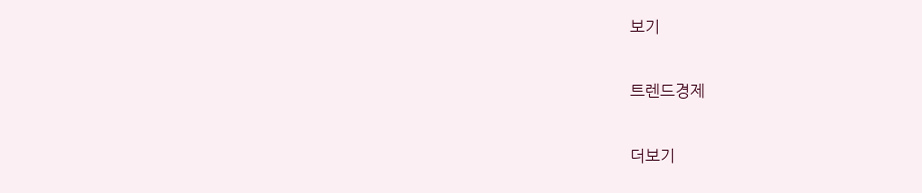보기

트렌드경제

더보기